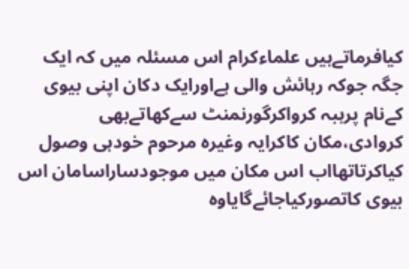کیافرماتےہیں علماءکرام اس مسئلہ میں کہ ایک جگہ جوکہ رہائش والی ہےاورایک دکان اپنی بیوی کےنام پرہبہ کرواکرگورنمنٹ سےکھاتےبھی کروادی،مکان کاکرایہ وغیرہ مرحوم خودہی وصول کیاکرتاتھااب اس مکان میں موجودساراسامان اس بیوی کاتصورکیاجائےگایاوہ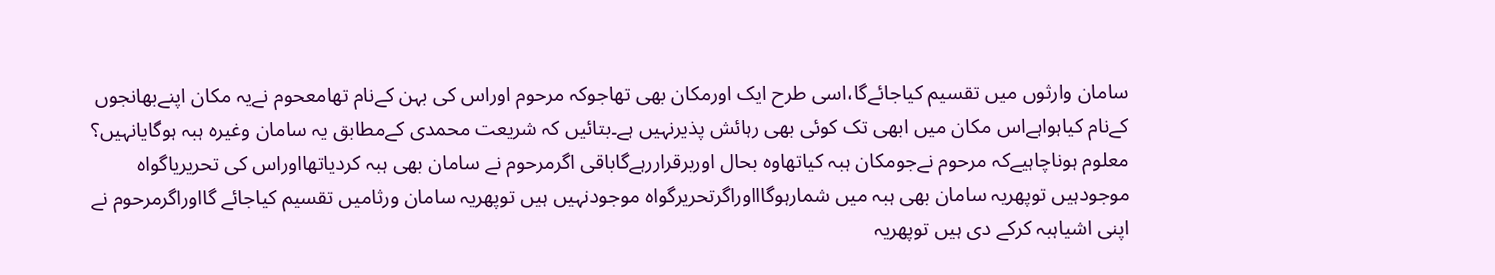سامان وارثوں میں تقسیم کیاجائےگا،اسی طرح ایک اورمکان بھی تھاجوکہ مرحوم اوراس کی بہن کےنام تھامعحوم نےیہ مکان اپنےبھانجوں کےنام کیاہواہےاس مکان میں ابھی تک کوئی بھی رہائش پذیرنہیں ہے۔بتائیں کہ شریعت محمدی کےمطابق یہ سامان وغیرہ ہبہ ہوگایانہیں؟
معلوم ہوناچاہیےکہ مرحوم نےجومکان ہبہ کیاتھاوہ بحال اوربرقراررہےگاباقی اگرمرحوم نے سامان بھی ہبہ کردیاتھااوراس کی تحریریاگواہ موجودہیں توپھریہ سامان بھی ہبہ میں شمارہوگاااوراگرتحریرگواہ موجودنہیں ہیں توپھریہ سامان ورثامیں تقسیم کیاجائے گااوراگرمرحوم نے اپنی اشیاہبہ کرکے دی ہیں توپھریہ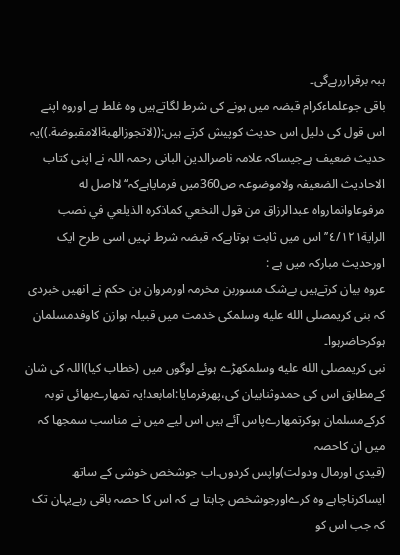ہبہ برقراررہےگی۔
باقی جوعلماءکرام قبضہ میں ہونے کی شرط لگاتےہیں وہ غلط ہے اوروہ اپنے اس قول کی دلیل اس حدیث کوپیش کرتے ہیں:((لاتجوزالهبةالامقبوضة.))یہ حدیث ضعیف ہےجیساکہ علامہ ناصرالدین البانی رحمہ اللہ نے اپنی کتاب الاحادیث الضعیفہ ولاموضوعہ ص360میں فرمایاہےکہ‘‘لااصل له مرفوعاوانمارواه عبدالرزاق من قول النخعي كماذكره الذيلعي في نصب الراية٤/١٢١’’اس میں ثابت ہوتاہےکہ قبضہ شرط نہیں اسی طرح ایک اورحدیث مبارکہ میں ہے :
عروہ بیان کرتےہیں بےشک مسوربن مخرمہ اورمروان بن حکم نے انھیں خبردی کہ بنی کریمصلى الله عليه وسلمکی خدمت میں قبیلہ ہوازن کاوفدمسلمان ہوکرحاضرہوا۔
نبی کریمصلى الله عليه وسلمکھڑے ہوئے لوگوں میں (خطاب کیا)اللہ کی شان کےمطابق اس کی حمدوثنابیان کی،پھرفرمایا:امابعد!یہ تمھارےبھائی توبہ کرکےمسلمان ہوکرتمھارےپاس آئے ہیں اس لیے میں نے مناسب سمجھا کہ میں ان کاحصہ
(قیدی اورمال ودولت)واپس کردوں۔اب جوشخص خوشی کے ساتھ ایساکرناچاہے وہ کرےاورجوشخص چاہتا ہے کہ اس کا حصہ باقی رہےیہان تک کہ جب اس کو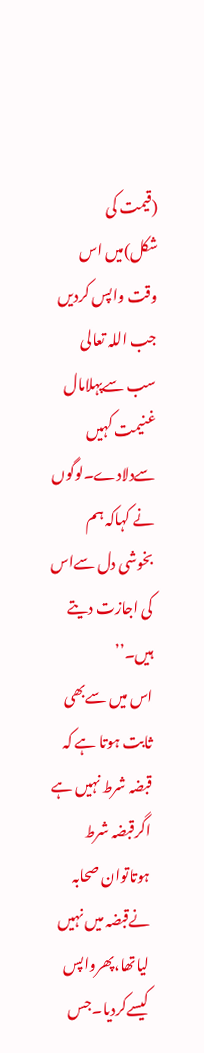(قیمت کی شکل)میں اس وقت واپس کردیں جب اللہ تعالی سب سےپہلامال غنیمت کہیں سےدلادے۔لوگوں نے کہاکہ ہم بخوشی دل سےاس کی اجازت دیتے ہیں۔’’
اس میں سےبھی ثابت ہوتا ہے کہ قبضہ شرط نہیں ہے اگرقبضہ شرط ہوتاتوان صحابہ نےقبضہ میں نہیں لیاتھا،پھرواپس کیسےکردیا۔جس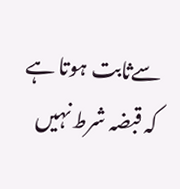سےثابت ہوتا ہے کہ قبضہ شرط نہیں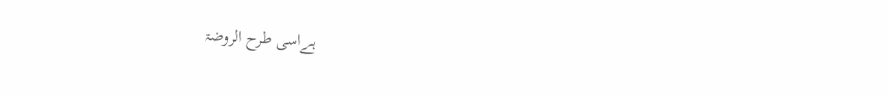ہےاسی طرح الروضۃ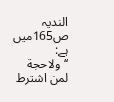الندیہ ص165میں ہے:
‘‘ولاحجة لمن اشترط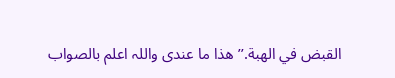القبض في الهبة.’’ ھذا ما عندی واللہ اعلم بالصواب